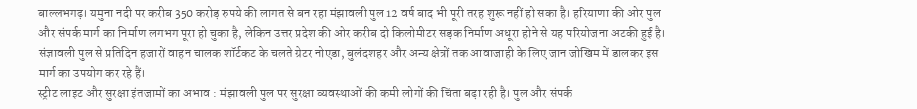बाल्लभगढ़। यमुना नदी पर करीब 350 करोड़ रुपये की लागत से बन रहा मंझावली पुल 12 वर्ष बाद भी पूरी तरह शुरू नहीं हो सका है। हरियाणा की ओर पुल और संपर्क मार्ग का निर्माण लगभग पूरा हो चुका है, लेकिन उत्तर प्रदेश की ओर करीब दो किलोमीटर सड़क निर्माण अधूरा होने से यह परियोजना अटकी हुई है। संज्ञावली पुल से प्रतिदिन हजारों वाहन चालक शॉर्टकट के चलते ग्रेटर नोएडा, बुलंदशहर और अन्य क्षेत्रों तक आवाजाही के लिए जान जोखिम में डालकर इस मार्ग का उपयोग कर रहे हैं।
स्ट्रीट लाइट और सुरक्षा इंतजामों का अभाव : मंझावली पुल पर सुरक्षा व्यवस्थाओं की कमी लोगों की चिंता बढ़ा रही है। पुल और संपर्क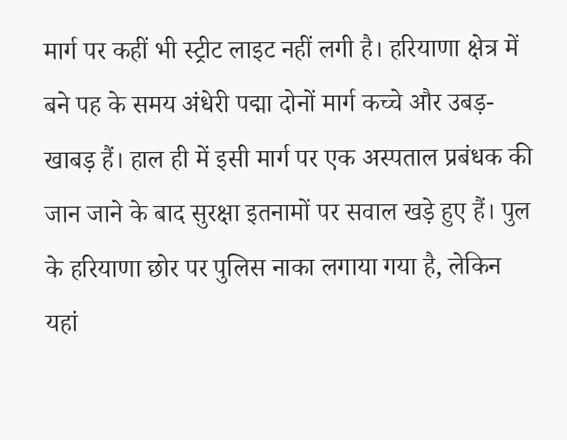मार्ग पर कहीं भी स्ट्रीट लाइट नहीं लगी है। हरियाणा क्षेत्र में बने पह के समय अंधेरी पद्मा दोनों मार्ग कच्चे और उबड़-खाबड़ हैं। हाल ही में इसी मार्ग पर एक अस्पताल प्रबंधक की जान जाने के बाद सुरक्षा इतनामों पर सवाल खड़े हुए हैं। पुल के हरियाणा छोर पर पुलिस नाका लगाया गया है, लेकिन यहां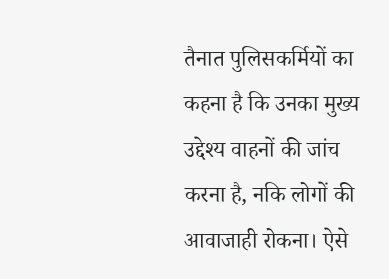तैनात पुलिसकर्मियों का कहना है कि उनका मुख्य उद्देश्य वाहनों की जांच करना है, नकि लोगों की आवाजाही रोकना। ऐसे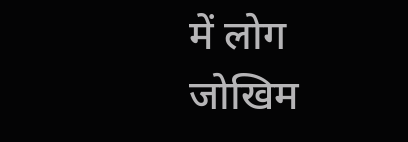में लोग जोखिम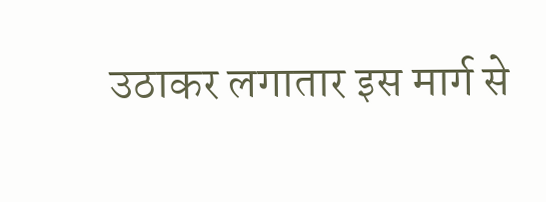उठाकर लगातार इस मार्ग से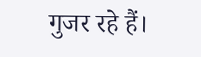गुजर रहे हैं।